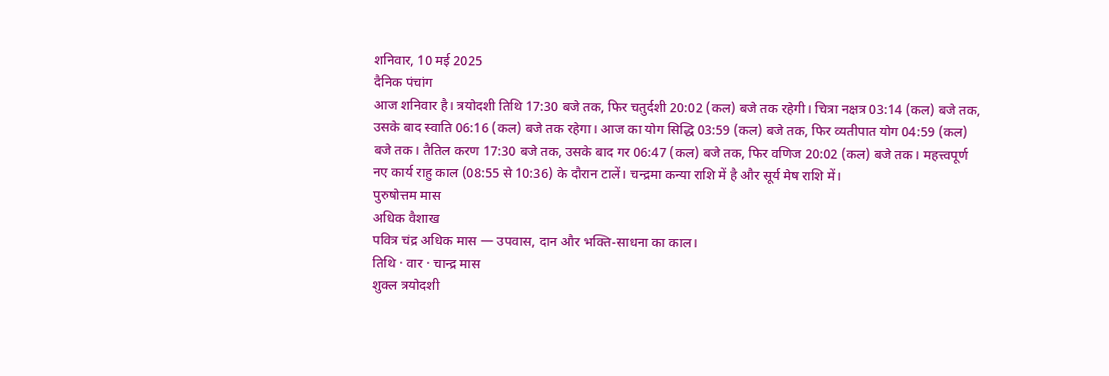शनिवार, 10 मई 2025
दैनिक पंचांग
आज शनिवार है। त्रयोदशी तिथि 17:30 बजे तक, फिर चतुर्दशी 20:02 (कल) बजे तक रहेगी। चित्रा नक्षत्र 03:14 (कल) बजे तक, उसके बाद स्वाति 06:16 (कल) बजे तक रहेगा। आज का योग सिद्धि 03:59 (कल) बजे तक, फिर व्यतीपात योग 04:59 (कल) बजे तक। तैतिल करण 17:30 बजे तक, उसके बाद गर 06:47 (कल) बजे तक, फिर वणिज 20:02 (कल) बजे तक। महत्त्वपूर्ण नए कार्य राहु काल (08:55 से 10:36) के दौरान टालें। चन्द्रमा कन्या राशि में है और सूर्य मेष राशि में।
पुरुषोत्तम मास
अधिक वैशाख
पवित्र चंद्र अधिक मास — उपवास, दान और भक्ति-साधना का काल।
तिथि · वार · चान्द्र मास
शुक्ल त्रयोदशी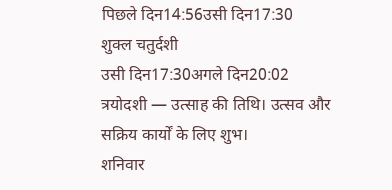पिछले दिन14:56उसी दिन17:30
शुक्ल चतुर्दशी
उसी दिन17:30अगले दिन20:02
त्रयोदशी — उत्साह की तिथि। उत्सव और सक्रिय कार्यों के लिए शुभ।
शनिवार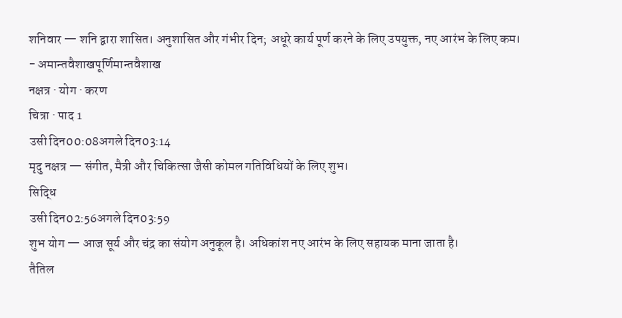शनिवार — शनि द्वारा शासित। अनुशासित और गंभीर दिन; अधूरे कार्य पूर्ण करने के लिए उपयुक्त, नए आरंभ के लिए कम।
- अमान्तवैशाखपूर्णिमान्तवैशाख
नक्षत्र · योग · करण
चित्रा · पाद 1
उसी दिन00:08अगले दिन03:14
मृदु नक्षत्र — संगीत, मैत्री और चिकित्सा जैसी कोमल गतिविधियों के लिए शुभ।
सिद्धि
उसी दिन02:56अगले दिन03:59
शुभ योग — आज सूर्य और चंद्र का संयोग अनुकूल है। अधिकांश नए आरंभ के लिए सहायक माना जाता है।
तैतिल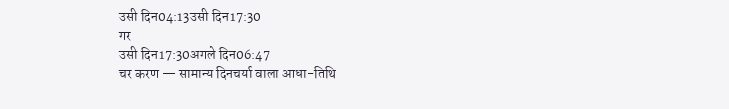उसी दिन04:13उसी दिन17:30
गर
उसी दिन17:30अगले दिन06:47
चर करण — सामान्य दिनचर्या वाला आधा-तिथि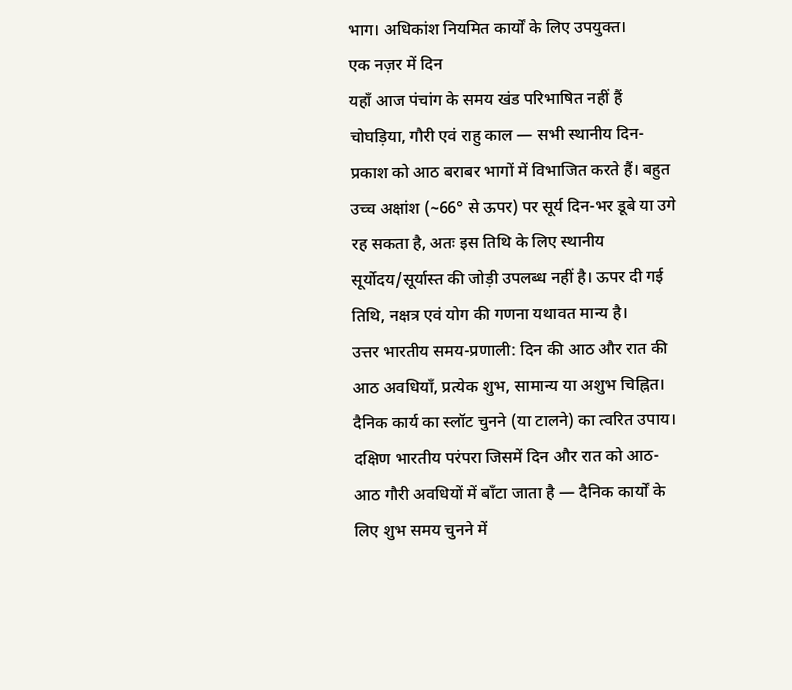भाग। अधिकांश नियमित कार्यों के लिए उपयुक्त।
एक नज़र में दिन
यहाँ आज पंचांग के समय खंड परिभाषित नहीं हैं
चोघड़िया, गौरी एवं राहु काल — सभी स्थानीय दिन-प्रकाश को आठ बराबर भागों में विभाजित करते हैं। बहुत उच्च अक्षांश (~66° से ऊपर) पर सूर्य दिन-भर डूबे या उगे रह सकता है, अतः इस तिथि के लिए स्थानीय सूर्योदय/सूर्यास्त की जोड़ी उपलब्ध नहीं है। ऊपर दी गई तिथि, नक्षत्र एवं योग की गणना यथावत मान्य है।
उत्तर भारतीय समय-प्रणाली: दिन की आठ और रात की आठ अवधियाँ, प्रत्येक शुभ, सामान्य या अशुभ चिह्नित। दैनिक कार्य का स्लॉट चुनने (या टालने) का त्वरित उपाय।
दक्षिण भारतीय परंपरा जिसमें दिन और रात को आठ-आठ गौरी अवधियों में बाँटा जाता है — दैनिक कार्यों के लिए शुभ समय चुनने में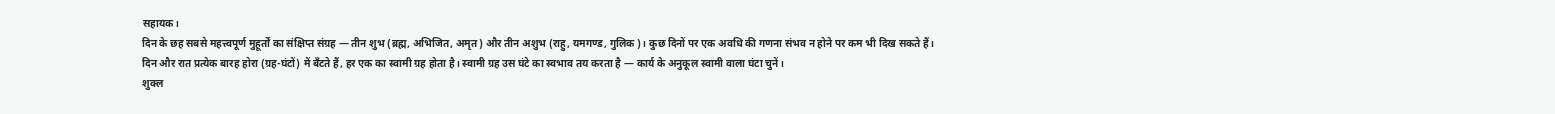सहायक।
दिन के छह सबसे महत्त्वपूर्ण मुहूर्तों का संक्षिप्त संग्रह — तीन शुभ (ब्रह्म, अभिजित, अमृत) और तीन अशुभ (राहु, यमगण्ड, गुलिक)। कुछ दिनों पर एक अवधि की गणना संभव न होने पर कम भी दिख सकते हैं।
दिन और रात प्रत्येक बारह होरा (ग्रह-घंटों) में बँटते हैं, हर एक का स्वामी ग्रह होता है। स्वामी ग्रह उस घंटे का स्वभाव तय करता है — कार्य के अनुकूल स्वामी वाला घंटा चुनें।
शुक्ल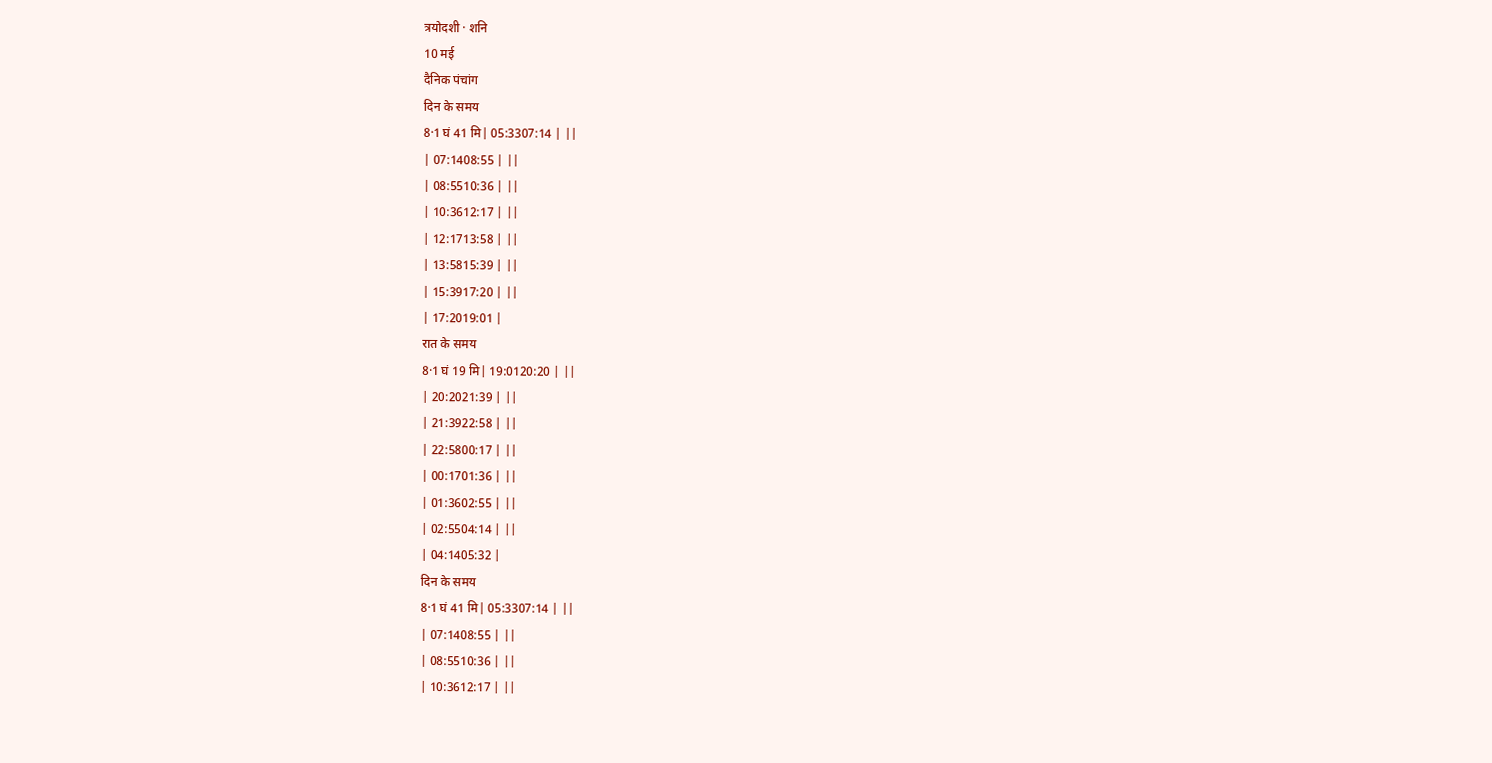त्रयोदशी · शनि
10 मई
दैनिक पंचांग
दिन के समय
8·1 घं 41 मि| 05:3307:14 | ||
| 07:1408:55 | ||
| 08:5510:36 | ||
| 10:3612:17 | ||
| 12:1713:58 | ||
| 13:5815:39 | ||
| 15:3917:20 | ||
| 17:2019:01 |
रात के समय
8·1 घं 19 मि| 19:0120:20 | ||
| 20:2021:39 | ||
| 21:3922:58 | ||
| 22:5800:17 | ||
| 00:1701:36 | ||
| 01:3602:55 | ||
| 02:5504:14 | ||
| 04:1405:32 |
दिन के समय
8·1 घं 41 मि| 05:3307:14 | ||
| 07:1408:55 | ||
| 08:5510:36 | ||
| 10:3612:17 | ||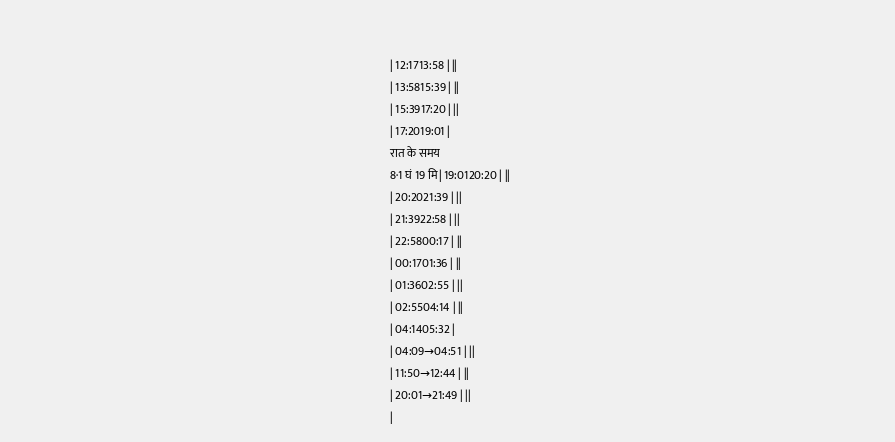| 12:1713:58 | ||
| 13:5815:39 | ||
| 15:3917:20 | ||
| 17:2019:01 |
रात के समय
8·1 घं 19 मि| 19:0120:20 | ||
| 20:2021:39 | ||
| 21:3922:58 | ||
| 22:5800:17 | ||
| 00:1701:36 | ||
| 01:3602:55 | ||
| 02:5504:14 | ||
| 04:1405:32 |
| 04:09→04:51 | ||
| 11:50→12:44 | ||
| 20:01→21:49 | ||
|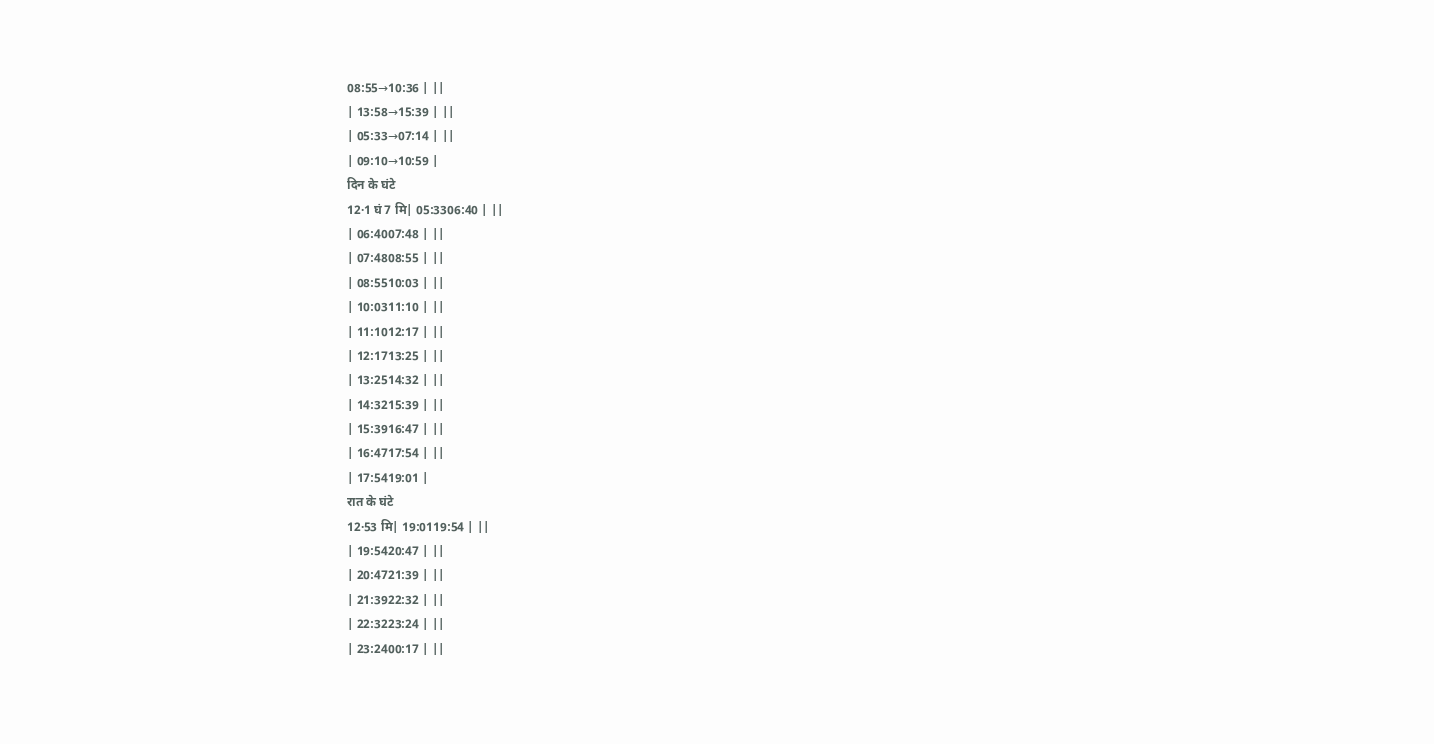08:55→10:36 | ||
| 13:58→15:39 | ||
| 05:33→07:14 | ||
| 09:10→10:59 |
दिन के घंटे
12·1 घं 7 मि| 05:3306:40 | ||
| 06:4007:48 | ||
| 07:4808:55 | ||
| 08:5510:03 | ||
| 10:0311:10 | ||
| 11:1012:17 | ||
| 12:1713:25 | ||
| 13:2514:32 | ||
| 14:3215:39 | ||
| 15:3916:47 | ||
| 16:4717:54 | ||
| 17:5419:01 |
रात के घंटे
12·53 मि| 19:0119:54 | ||
| 19:5420:47 | ||
| 20:4721:39 | ||
| 21:3922:32 | ||
| 22:3223:24 | ||
| 23:2400:17 | ||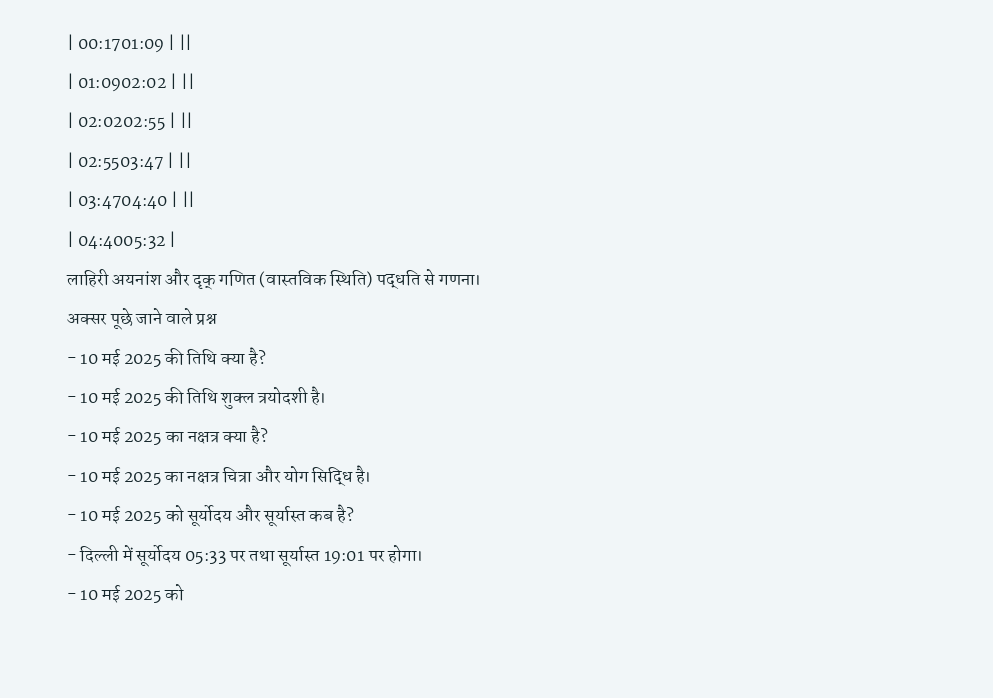| 00:1701:09 | ||
| 01:0902:02 | ||
| 02:0202:55 | ||
| 02:5503:47 | ||
| 03:4704:40 | ||
| 04:4005:32 |
लाहिरी अयनांश और दृक् गणित (वास्तविक स्थिति) पद्धति से गणना।
अक्सर पूछे जाने वाले प्रश्न
- 10 मई 2025 की तिथि क्या है?
- 10 मई 2025 की तिथि शुक्ल त्रयोदशी है।
- 10 मई 2025 का नक्षत्र क्या है?
- 10 मई 2025 का नक्षत्र चित्रा और योग सिद्धि है।
- 10 मई 2025 को सूर्योदय और सूर्यास्त कब है?
- दिल्ली में सूर्योदय 05:33 पर तथा सूर्यास्त 19:01 पर होगा।
- 10 मई 2025 को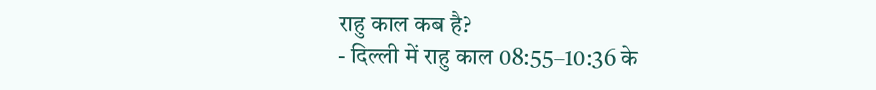राहु काल कब है?
- दिल्ली में राहु काल 08:55–10:36 के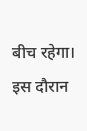बीच रहेगा। इस दौरान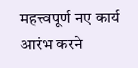महत्त्वपूर्ण नए कार्य आरंभ करने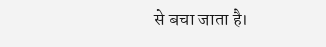से बचा जाता है।